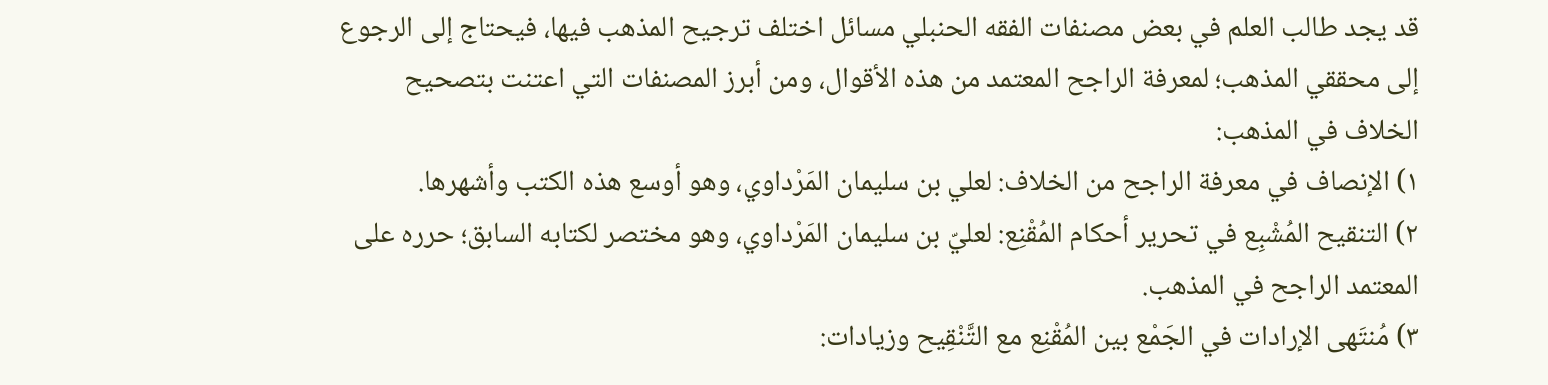قد يجد طالب العلم في بعض مصنفات الفقه الحنبلي مسائل اختلف ترجيح المذهب فيها، فيحتاج إلى الرجوع إلى محققي المذهب؛ لمعرفة الراجح المعتمد من هذه الأقوال، ومن أبرز المصنفات التي اعتنت بتصحيح الخلاف في المذهب:
١) الإنصاف في معرفة الراجح من الخلاف: لعلي بن سليمان المَرْداوي، وهو أوسع هذه الكتب وأشهرها.
٢) التنقيح المُشْبِع في تحرير أحكام المُقْنِع: لعليّ بن سليمان المَرْداوي، وهو مختصر لكتابه السابق؛ حرره على المعتمد الراجح في المذهب.
٣) مُنتَهى الإرادات في الجَمْع بين المُقْنِع مع التَّنْقِيح وزيادات: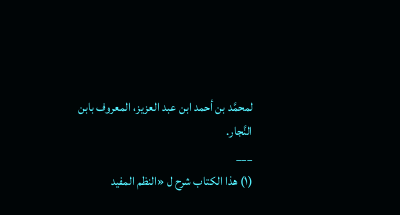لمحمَّد بن أحمد ابن عبد العزيز، المعروف بابن النَّجار.
___
(١) هذا الكتاب شرح ل «النظم المفيد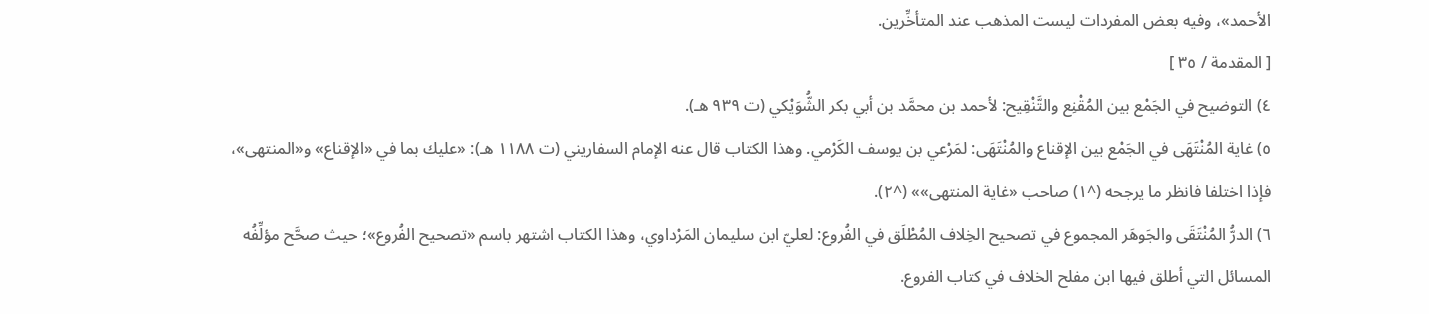الأحمد»، وفيه بعض المفردات ليست المذهب عند المتأخِّرين.
[ المقدمة / ٣٥ ]
٤) التوضيح في الجَمْع بين المُقْنِع والتَّنْقِيح: لأحمد بن محمَّد بن أبي بكر الشُّوَيْكي (ت ٩٣٩ هـ).
٥) غاية المُنْتَهَى في الجَمْع بين الإقناع والمُنْتَهَى: لمَرْعي بن يوسف الكَرْمي. وهذا الكتاب قال عنه الإمام السفاريني (ت ١١٨٨ هـ): «عليك بما في «الإقناع» و«المنتهى»، فإذا اختلفا فانظر ما يرجحه (^١) صاحب «غاية المنتهى»» (^٢).
٦) الدرُّ المُنْتَقَى والجَوهَر المجموع في تصحيح الخِلاف المُطْلَق في الفُروع: لعليّ ابن سليمان المَرْداوي، وهذا الكتاب اشتهر باسم «تصحيح الفُروع»؛ حيث صحَّح مؤلِّفُه المسائل التي أطلق فيها ابن مفلح الخلاف في كتاب الفروع.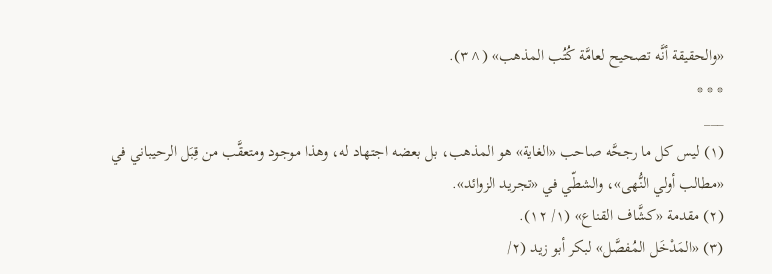«والحقيقة أنَّه تصحيح لعامَّة كُتُب المذهب» (^٣).
* * *
___
(١) ليس كل ما رجحَّه صاحب «الغاية» هو المذهب، بل بعضه اجتهاد له، وهذا موجود ومتعقَّب من قِبَل الرحيباني في «مطالب أولي النُّهى»، والشطّي في «تجريد الزوائد».
(٢) مقدمة «كشَّاف القناع» (١/ ١٢).
(٣) «المَدْخَل المُفصَّل» لبكر أبو زيد (٢/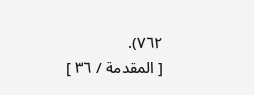٧٦٢).
[ المقدمة / ٣٦ ]